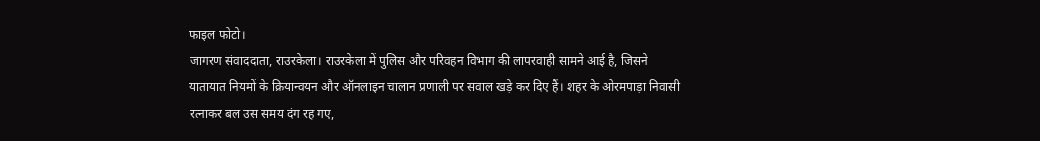फाइल फोटो।
जागरण संवाददाता, राउरकेला। राउरकेला में पुलिस और परिवहन विभाग की लापरवाही सामने आई है, जिसने यातायात नियमों के क्रियान्वयन और ऑनलाइन चालान प्रणाली पर सवाल खड़े कर दिए हैं। शहर के ओरमपाड़ा निवासी रत्नाकर बल उस समय दंग रह गए,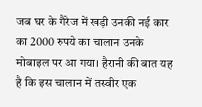जब घर के गैरेज में खड़ी उनकी नई कार का 2000 रुपये का चालान उनके मोबाइल पर आ गया। हैरानी की बात यह है कि इस चालान में तस्वीर एक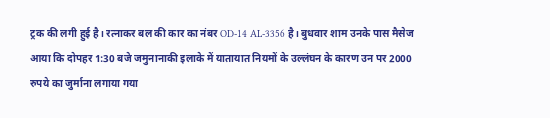ट्रक की लगी हुई है। रत्नाकर बल की कार का नंबर OD-14 AL-3356 है। बुधवार शाम उनके पास मैसेज आया कि दोपहर 1:30 बजे जमुनानाकी इलाके में यातायात नियमों के उल्लंघन के कारण उन पर 2000 रुपये का जुर्माना लगाया गया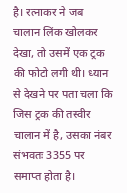है। रत्नाकर ने जब चालान लिंक खोलकर देखा, तो उसमें एक ट्रक की फोटो लगी थी। ध्यान से देखने पर पता चला कि जिस ट्रक की तस्वीर चालान में है, उसका नंबर संभवतः 3355 पर समाप्त होता है।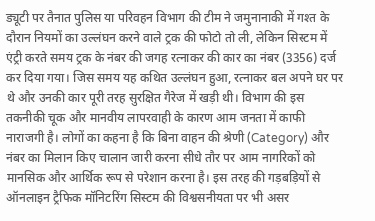ड्यूटी पर तैनात पुलिस या परिवहन विभाग की टीम ने जमुनानाकी में गश्त के दौरान नियमों का उल्लंघन करने वाले ट्रक की फोटो तो ली, लेकिन सिस्टम में एंट्री करते समय ट्रक के नंबर की जगह रत्नाकर की कार का नंबर (3356) दर्ज कर दिया गया। जिस समय यह कथित उल्लंघन हुआ, रत्नाकर बल अपने घर पर थे और उनकी कार पूरी तरह सुरक्षित गैरेज में खड़ी थी। विभाग की इस तकनीकी चूक और मानवीय लापरवाही के कारण आम जनता में काफी नाराजगी है। लोगों का कहना है कि बिना वाहन की श्रेणी (Category) और नंबर का मिलान किए चालान जारी करना सीधे तौर पर आम नागरिकों को मानसिक और आर्थिक रूप से परेशान करना है। इस तरह की गड़बड़ियों से ऑनलाइन ट्रैफिक मॉनिटरिंग सिस्टम की विश्वसनीयता पर भी असर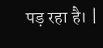पड़ रहा है। |